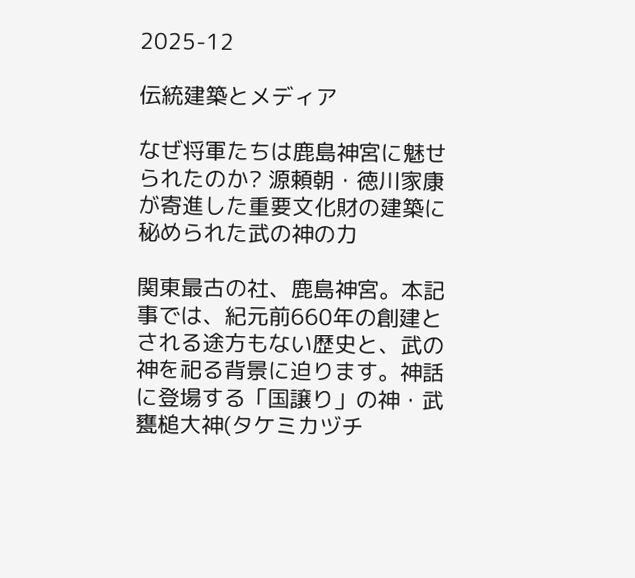2025-12

伝統建築とメディア

なぜ将軍たちは鹿島神宮に魅せられたのか? 源頼朝・徳川家康が寄進した重要文化財の建築に秘められた武の神の力

関東最古の社、鹿島神宮。本記事では、紀元前660年の創建とされる途方もない歴史と、武の神を祀る背景に迫ります。神話に登場する「国譲り」の神・武甕槌大神(タケミカヅチ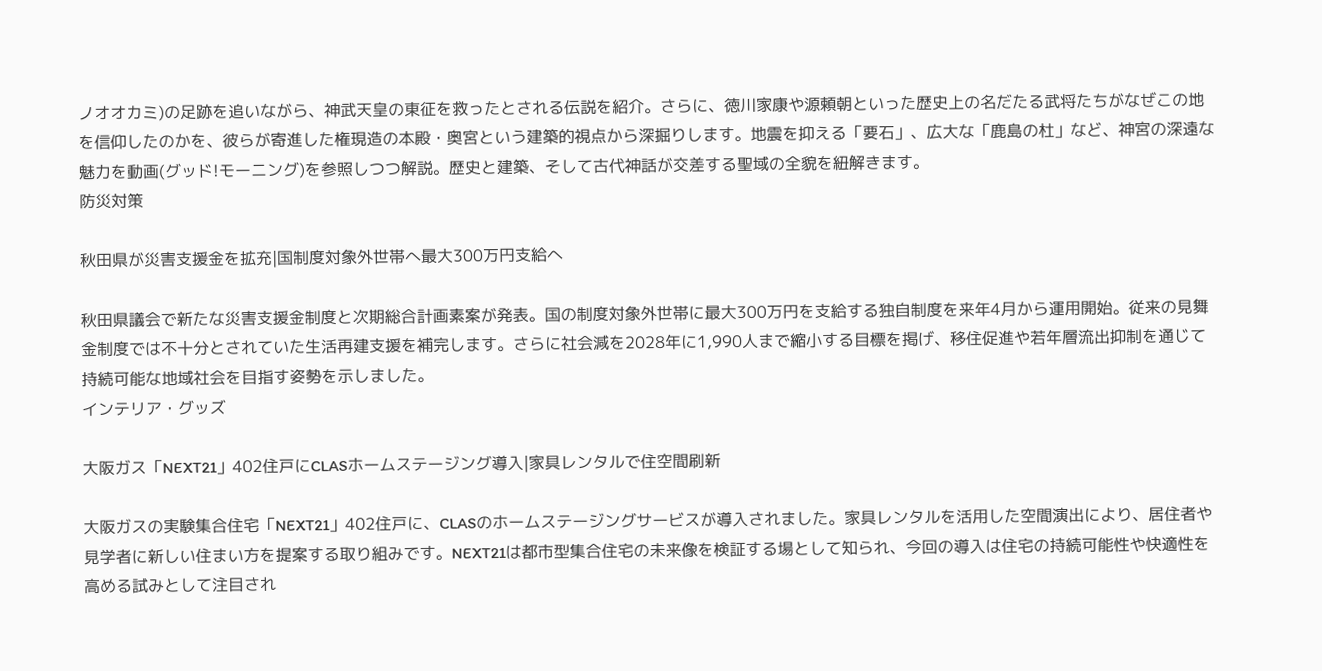ノオオカミ)の足跡を追いながら、神武天皇の東征を救ったとされる伝説を紹介。さらに、徳川家康や源頼朝といった歴史上の名だたる武将たちがなぜこの地を信仰したのかを、彼らが寄進した権現造の本殿・奥宮という建築的視点から深掘りします。地震を抑える「要石」、広大な「鹿島の杜」など、神宮の深遠な魅力を動画(グッド!モーニング)を参照しつつ解説。歴史と建築、そして古代神話が交差する聖域の全貌を紐解きます。
防災対策

秋田県が災害支援金を拡充|国制度対象外世帯へ最大300万円支給へ

秋田県議会で新たな災害支援金制度と次期総合計画素案が発表。国の制度対象外世帯に最大300万円を支給する独自制度を来年4月から運用開始。従来の見舞金制度では不十分とされていた生活再建支援を補完します。さらに社会減を2028年に1,990人まで縮小する目標を掲げ、移住促進や若年層流出抑制を通じて持続可能な地域社会を目指す姿勢を示しました。
インテリア・グッズ

大阪ガス「NEXT21」402住戸にCLASホームステージング導入|家具レンタルで住空間刷新

大阪ガスの実験集合住宅「NEXT21」402住戸に、CLASのホームステージングサービスが導入されました。家具レンタルを活用した空間演出により、居住者や見学者に新しい住まい方を提案する取り組みです。NEXT21は都市型集合住宅の未来像を検証する場として知られ、今回の導入は住宅の持続可能性や快適性を高める試みとして注目され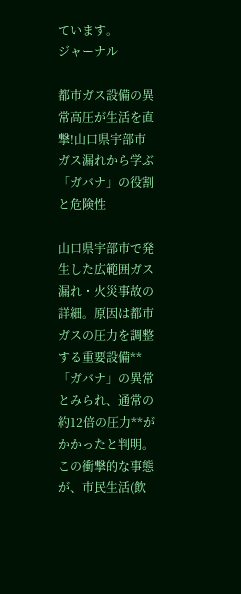ています。
ジャーナル

都市ガス設備の異常高圧が生活を直撃!山口県宇部市ガス漏れから学ぶ「ガバナ」の役割と危険性

山口県宇部市で発生した広範囲ガス漏れ・火災事故の詳細。原因は都市ガスの圧力を調整する重要設備**「ガバナ」の異常とみられ、通常の約12倍の圧力**がかかったと判明。この衝撃的な事態が、市民生活(飲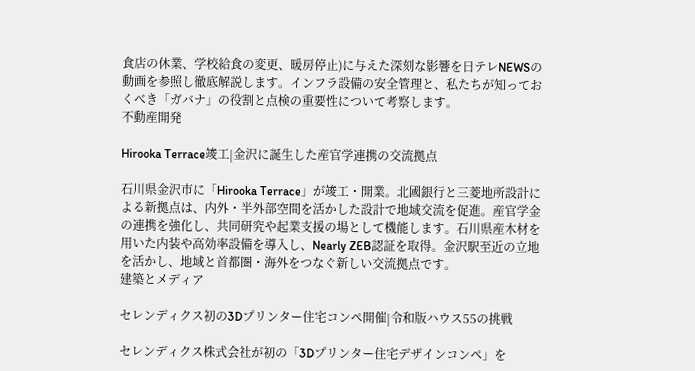食店の休業、学校給食の変更、暖房停止)に与えた深刻な影響を日テレNEWSの動画を参照し徹底解説します。インフラ設備の安全管理と、私たちが知っておくべき「ガバナ」の役割と点検の重要性について考察します。
不動産開発

Hirooka Terrace竣工|金沢に誕生した産官学連携の交流拠点

石川県金沢市に「Hirooka Terrace」が竣工・開業。北國銀行と三菱地所設計による新拠点は、内外・半外部空間を活かした設計で地域交流を促進。産官学金の連携を強化し、共同研究や起業支援の場として機能します。石川県産木材を用いた内装や高効率設備を導入し、Nearly ZEB認証を取得。金沢駅至近の立地を活かし、地域と首都圏・海外をつなぐ新しい交流拠点です。
建築とメディア

セレンディクス初の3Dプリンター住宅コンペ開催|令和版ハウス55の挑戦

セレンディクス株式会社が初の「3Dプリンター住宅デザインコンペ」を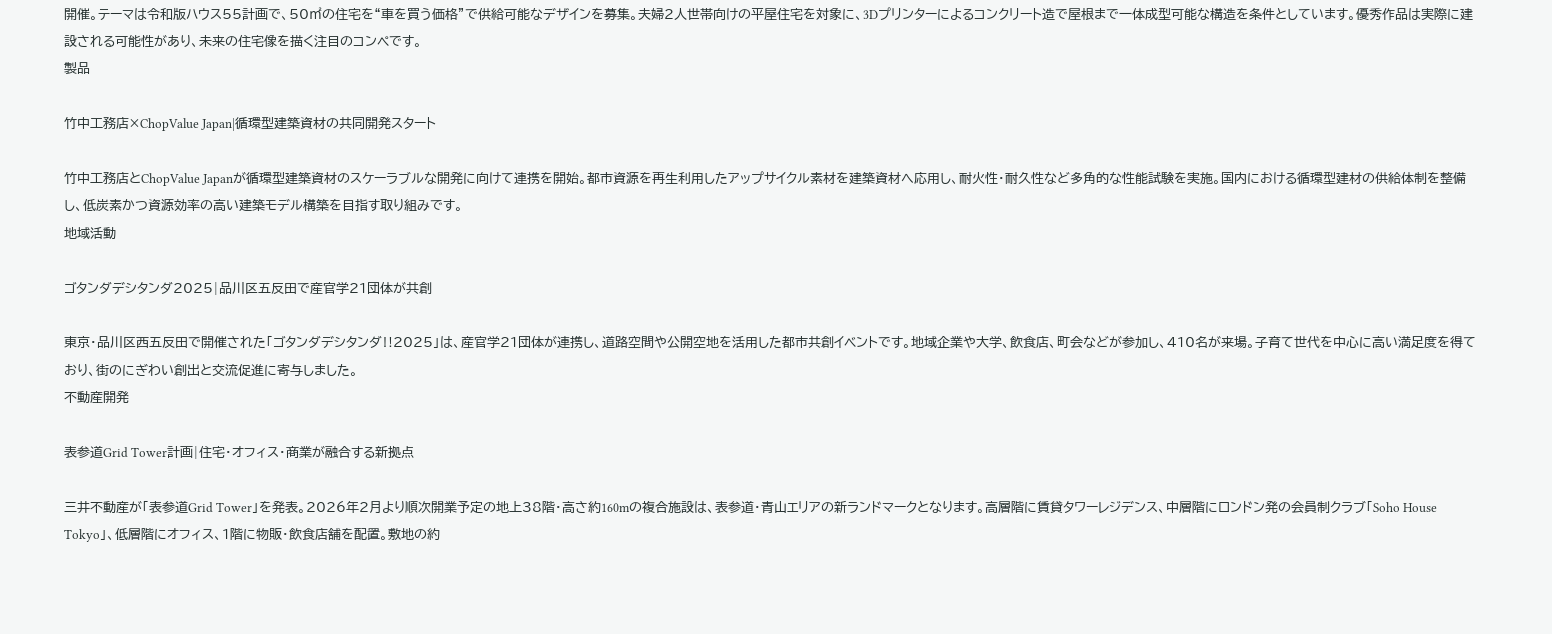開催。テーマは令和版ハウス55計画で、50㎡の住宅を“車を買う価格”で供給可能なデザインを募集。夫婦2人世帯向けの平屋住宅を対象に、3Dプリンターによるコンクリート造で屋根まで一体成型可能な構造を条件としています。優秀作品は実際に建設される可能性があり、未来の住宅像を描く注目のコンペです。
製品

竹中工務店×ChopValue Japan|循環型建築資材の共同開発スタート

竹中工務店とChopValue Japanが循環型建築資材のスケーラブルな開発に向けて連携を開始。都市資源を再生利用したアップサイクル素材を建築資材へ応用し、耐火性・耐久性など多角的な性能試験を実施。国内における循環型建材の供給体制を整備し、低炭素かつ資源効率の高い建築モデル構築を目指す取り組みです。
地域活動

ゴタンダデシタンダ2025|品川区五反田で産官学21団体が共創

東京・品川区西五反田で開催された「ゴタンダデシタンダ‼2025」は、産官学21団体が連携し、道路空間や公開空地を活用した都市共創イベントです。地域企業や大学、飲食店、町会などが参加し、410名が来場。子育て世代を中心に高い満足度を得ており、街のにぎわい創出と交流促進に寄与しました。
不動産開発

表参道Grid Tower計画|住宅・オフィス・商業が融合する新拠点

三井不動産が「表参道Grid Tower」を発表。2026年2月より順次開業予定の地上38階・高さ約160mの複合施設は、表参道・青山エリアの新ランドマークとなります。高層階に賃貸タワーレジデンス、中層階にロンドン発の会員制クラブ「Soho House Tokyo」、低層階にオフィス、1階に物販・飲食店舗を配置。敷地の約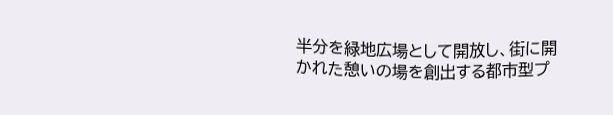半分を緑地広場として開放し、街に開かれた憩いの場を創出する都市型プ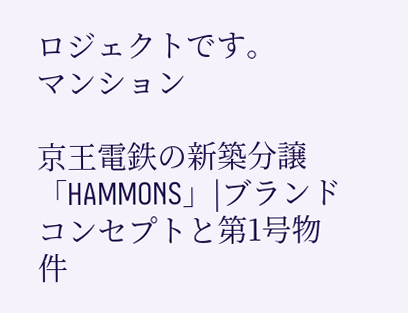ロジェクトです。
マンション

京王電鉄の新築分譲「HAMMONS」|ブランドコンセプトと第1号物件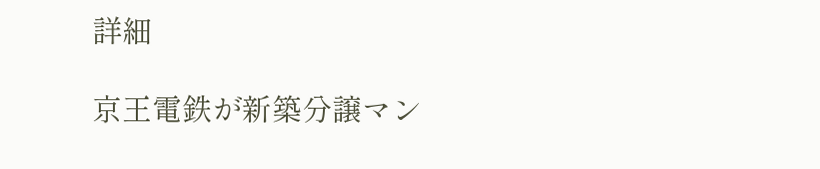詳細

京王電鉄が新築分譲マン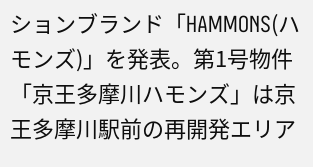ションブランド「HAMMONS(ハモンズ)」を発表。第1号物件「京王多摩川ハモンズ」は京王多摩川駅前の再開発エリア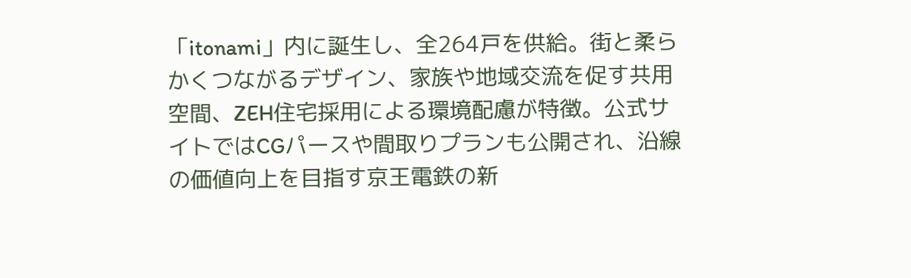「itonami」内に誕生し、全264戸を供給。街と柔らかくつながるデザイン、家族や地域交流を促す共用空間、ZEH住宅採用による環境配慮が特徴。公式サイトではCGパースや間取りプランも公開され、沿線の価値向上を目指す京王電鉄の新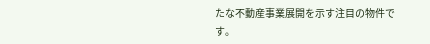たな不動産事業展開を示す注目の物件です。